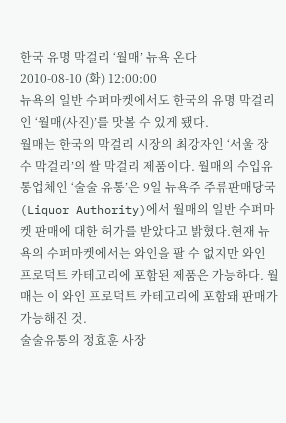한국 유명 막걸리 ‘월매’ 뉴욕 온다
2010-08-10 (화) 12:00:00
뉴욕의 일반 수퍼마켓에서도 한국의 유명 막걸리인 ‘월매(사진)’를 맛볼 수 있게 됐다.
월매는 한국의 막걸리 시장의 최강자인 ‘서울 장수 막걸리’의 쌀 막걸리 제품이다. 월매의 수입유통업체인 ‘술술 유통’은 9일 뉴욕주 주류판매당국(Liquor Authority)에서 월매의 일반 수퍼마켓 판매에 대한 허가를 받았다고 밝혔다.현재 뉴욕의 수퍼마켓에서는 와인을 팔 수 없지만 와인 프로덕트 카테고리에 포함된 제품은 가능하다. 월매는 이 와인 프로덕트 카테고리에 포함돼 판매가 가능해진 것.
술술유통의 정효훈 사장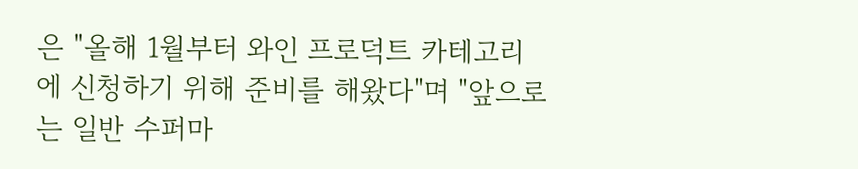은 "올해 1월부터 와인 프로덕트 카테고리에 신청하기 위해 준비를 해왔다"며 "앞으로는 일반 수퍼마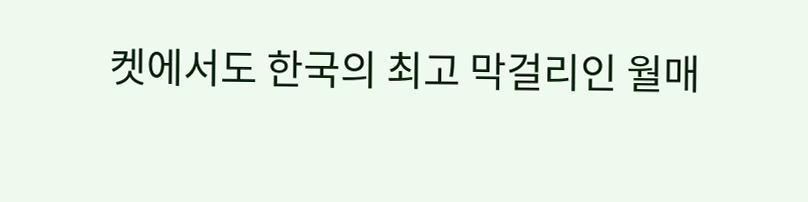켓에서도 한국의 최고 막걸리인 월매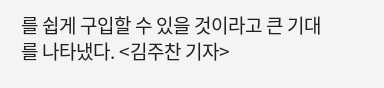를 쉽게 구입할 수 있을 것이라고 큰 기대를 나타냈다. <김주찬 기자>